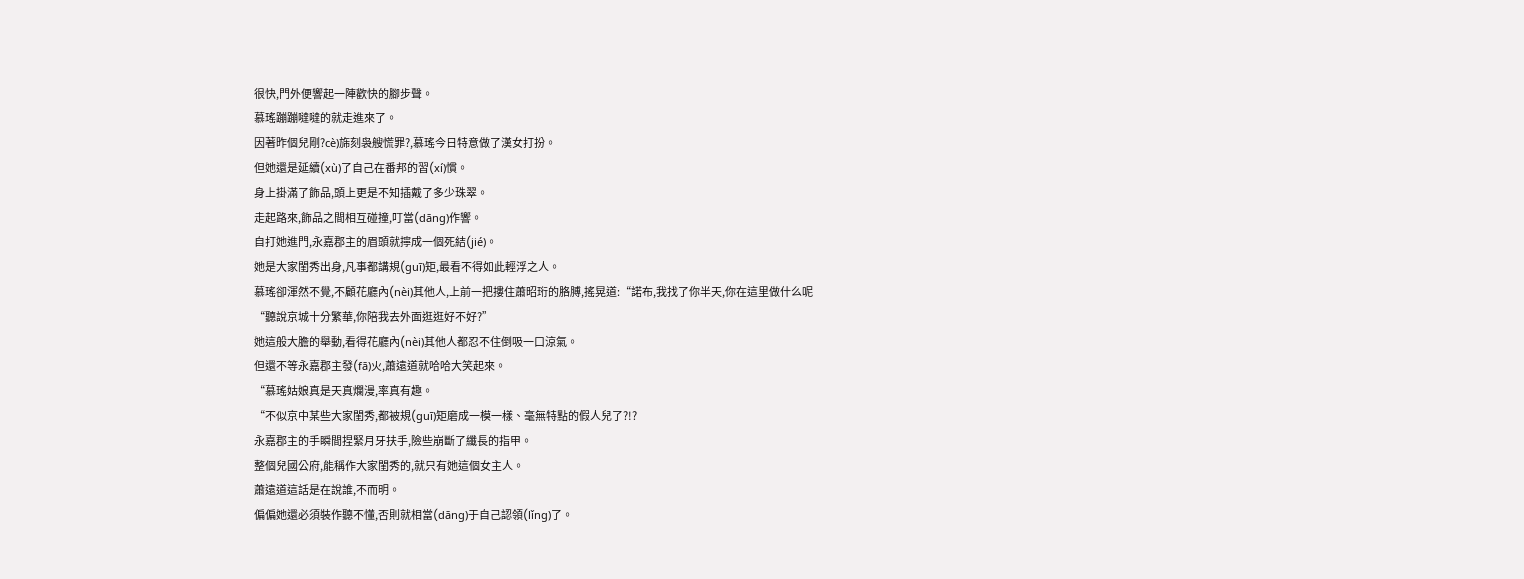很快,門外便響起一陣歡快的腳步聲。
慕瑤蹦蹦噠噠的就走進來了。
因著昨個兒剛?cè)旆刻袅艘慌罪?,慕瑤今日特意做了漢女打扮。
但她還是延續(xù)了自己在番邦的習(xí)慣。
身上掛滿了飾品,頭上更是不知插戴了多少珠翠。
走起路來,飾品之間相互碰撞,叮當(dāng)作響。
自打她進門,永嘉郡主的眉頭就擰成一個死結(jié)。
她是大家閨秀出身,凡事都講規(guī)矩,最看不得如此輕浮之人。
慕瑤卻渾然不覺,不顧花廳內(nèi)其他人,上前一把摟住蕭昭珩的胳膊,搖晃道:“諾布,我找了你半天,你在這里做什么呢
“聽說京城十分繁華,你陪我去外面逛逛好不好?”
她這般大膽的舉動,看得花廳內(nèi)其他人都忍不住倒吸一口涼氣。
但還不等永嘉郡主發(fā)火,蕭遠道就哈哈大笑起來。
“慕瑤姑娘真是天真爛漫,率真有趣。
“不似京中某些大家閨秀,都被規(guī)矩磨成一模一樣、毫無特點的假人兒了?!?
永嘉郡主的手瞬間捏緊月牙扶手,險些崩斷了纖長的指甲。
整個兒國公府,能稱作大家閨秀的,就只有她這個女主人。
蕭遠道這話是在說誰,不而明。
偏偏她還必須裝作聽不懂,否則就相當(dāng)于自己認領(lǐng)了。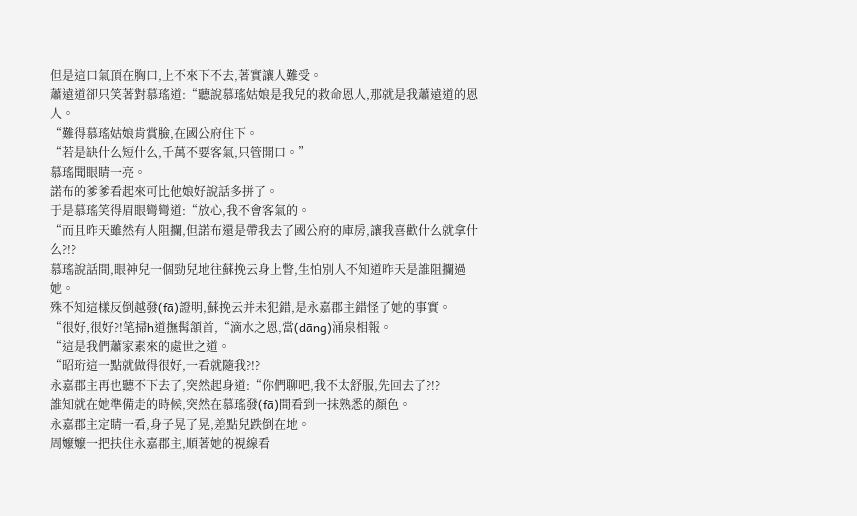但是這口氣頂在胸口,上不來下不去,著實讓人難受。
蕭遠道卻只笑著對慕瑤道:“聽說慕瑤姑娘是我兒的救命恩人,那就是我蕭遠道的恩人。
“難得慕瑤姑娘肯賞臉,在國公府住下。
“若是缺什么短什么,千萬不要客氣,只管開口。”
慕瑤聞眼睛一亮。
諾布的爹爹看起來可比他娘好說話多拼了。
于是慕瑤笑得眉眼彎彎道:“放心,我不會客氣的。
“而且昨天雖然有人阻攔,但諾布還是帶我去了國公府的庫房,讓我喜歡什么就拿什么?!?
慕瑤說話間,眼神兒一個勁兒地往蘇挽云身上瞥,生怕別人不知道昨天是誰阻攔過她。
殊不知這樣反倒越發(fā)證明,蘇挽云并未犯錯,是永嘉郡主錯怪了她的事實。
“很好,很好?!笔掃h道撫髯頷首,“滴水之恩,當(dāng)涌泉相報。
“這是我們蕭家素來的處世之道。
“昭珩這一點就做得很好,一看就隨我?!?
永嘉郡主再也聽不下去了,突然起身道:“你們聊吧,我不太舒服,先回去了?!?
誰知就在她準備走的時候,突然在慕瑤發(fā)間看到一抹熟悉的顏色。
永嘉郡主定睛一看,身子晃了晃,差點兒跌倒在地。
周嬤嬤一把扶住永嘉郡主,順著她的視線看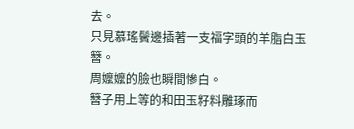去。
只見慕瑤鬢邊插著一支福字頭的羊脂白玉簪。
周嬤嬤的臉也瞬間慘白。
簪子用上等的和田玉籽料雕琢而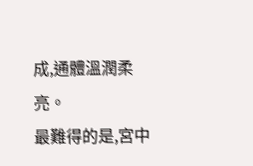成,通體溫潤柔亮。
最難得的是,宮中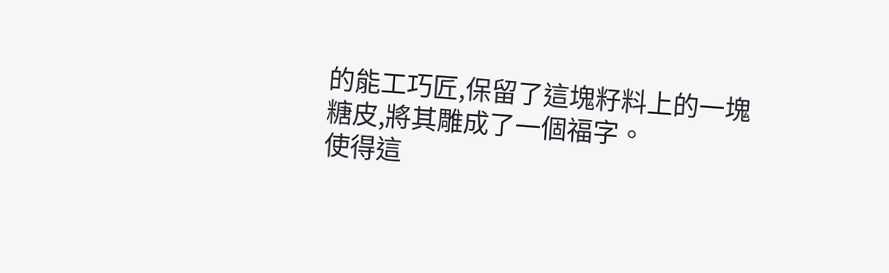的能工巧匠,保留了這塊籽料上的一塊糖皮,將其雕成了一個福字。
使得這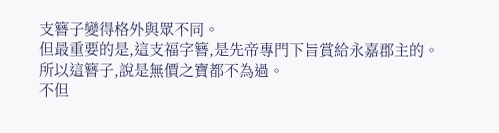支簪子變得格外與眾不同。
但最重要的是,這支福字簪,是先帝專門下旨賞給永嘉郡主的。
所以這簪子,說是無價之寶都不為過。
不但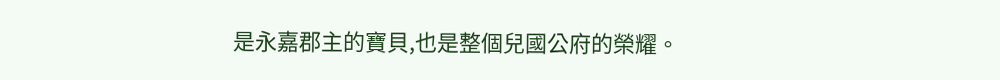是永嘉郡主的寶貝,也是整個兒國公府的榮耀。